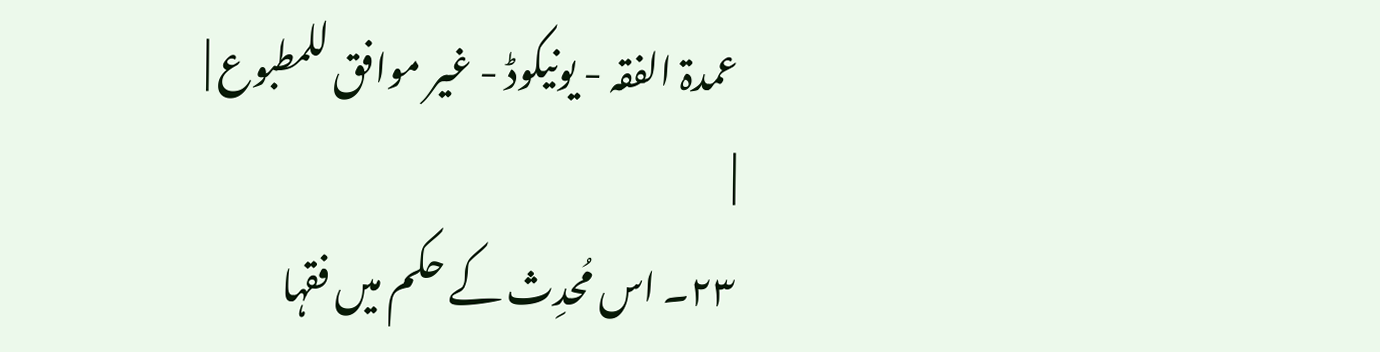عمدۃ الفقہ - یونیکوڈ - غیر موافق للمطبوع |
|
۲۳۔ اس مُحدِث کے حکم میں فقہا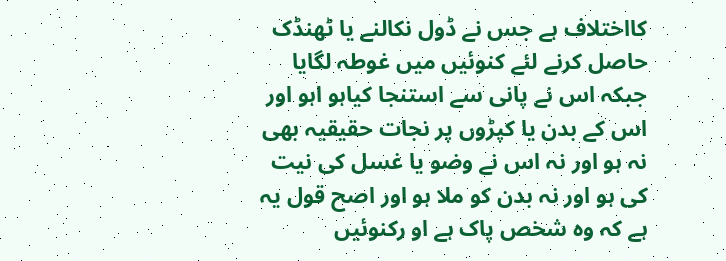کااختلاف ہے جس نے ڈول نکالنے یا ٹھنڈک حاصل کرنے لئے کنوئیں میں غوطہ لگایا جبکہ اس نے پانی سے استنجا کیاہو اہو اور اس کے بدن یا کپڑوں پر نجات حقیقیہ بھی نہ ہو اور نہ اس نے وضو یا غسل کی نیت کی ہو اور نہ بدن کو ملا ہو اور اصح قول یہ ہے کہ وہ شخص پاک ہے او رکنوئیں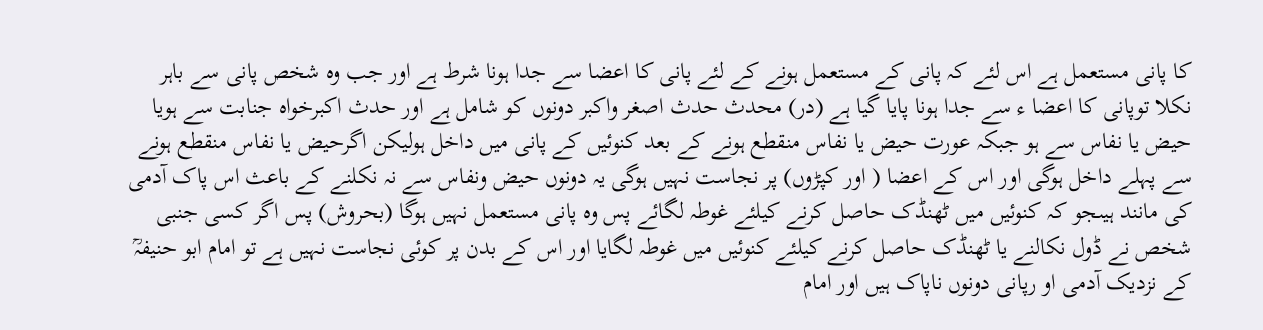کا پانی مستعمل ہے اس لئے کہ پانی کے مستعمل ہونے کے لئے پانی کا اعضا سے جدا ہونا شرط ہے اور جب وہ شخص پانی سے باہر نکلا توپانی کا اعضا ء سے جدا ہونا پایا گیا ہے (در) محدث حدث اصغر واکبر دونوں کو شامل ہے اور حدث اکبرخواہ جنابت سے ہویا حیض یا نفاس سے ہو جبکہ عورت حیض یا نفاس منقطع ہونے کے بعد کنوئیں کے پانی میں داخل ہولیکن اگرحیض یا نفاس منقطع ہونے سے پہلے داخل ہوگی اور اس کے اعضا ( اور کپڑوں) پر نجاست نہیں ہوگی یہ دونوں حیض ونفاس سے نہ نکلنے کے باعث اس پاک آدمی کی مانند ہیںجو کہ کنوئیں میں ٹھنڈک حاصل کرنے کیلئے غوطہ لگائے پس وہ پانی مستعمل نہیں ہوگا (بحروش) پس اگر کسی جنبی شخص نے ڈول نکالنے یا ٹھنڈک حاصل کرنے کیلئے کنوئیں میں غوطہ لگایا اور اس کے بدن پر کوئی نجاست نہیں ہے تو امام ابو حنیفہؒ کے نزدیک آدمی او رپانی دونوں ناپاک ہیں اور امام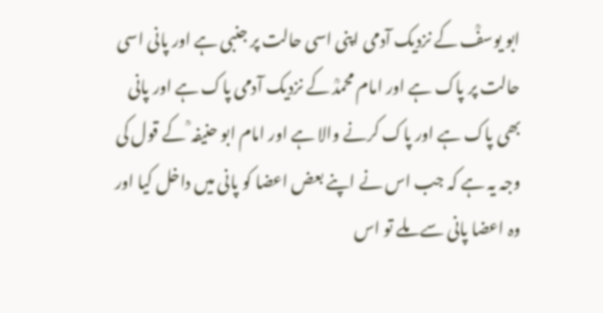ابو یوسفؒ کے نزدیک آدمی اپنی اسی حالت پر جنبی ہے اور پانی اسی حالت پر پاک ہے اور امام محمدؒ کے نزدیک آدمی پاک ہے اور پانی بھی پاک ہے اور پاک کرنے والا ہے اور امام ابو حنیفہ ؒ کے قول کی وجہ یہ ہے کہ جب اس نے اپنے بعض اعضا کو پانی میں داخل کیا اور وہ اعضا پانی سے ملے تو اس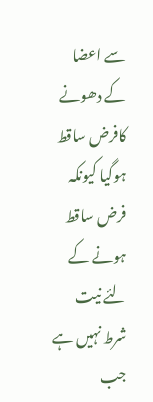سے اعضا کے دھونے کافرض ساقط ہوگیا کیونکہ فرض ساقط ہونے کے لئے نیت شرط نہیں ہے جب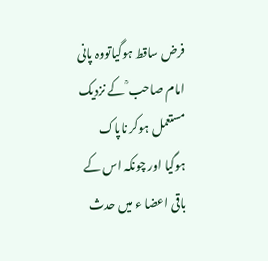فرض ساقط ہوگیاتووہ پانی امام صاحب ؒ کے نزدیک مستعمل ہوکر ناپاک ہوگیا اور چونکہ اس کے باقی اعضا ء میں حدث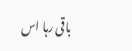باقی رہا اس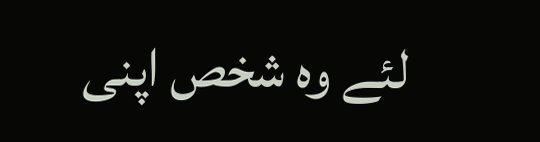لئے وہ شخص اپنی